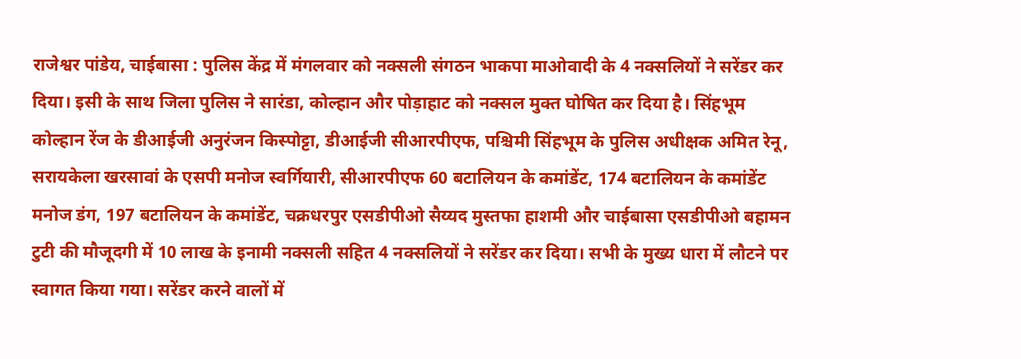राजेश्वर पांडेय, चाईबासा : पुलिस केंद्र में मंगलवार को नक्सली संगठन भाकपा माओवादी के 4 नक्सलियों ने सरेंडर कर दिया। इसी के साथ जिला पुलिस ने सारंडा, कोल्हान और पोड़ाहाट को नक्सल मुक्त घोषित कर दिया है। सिंहभूम कोल्हान रेंज के डीआईजी अनुरंजन किस्पोट्टा, डीआईजी सीआरपीएफ, पश्चिमी सिंहभूम के पुलिस अधीक्षक अमित रेनू, सरायकेला खरसावां के एसपी मनोज स्वर्गियारी, सीआरपीएफ 60 बटालियन के कमांडेंट, 174 बटालियन के कमांडेंट मनोज डंग, 197 बटालियन के कमांडेंट, चक्रधरपुर एसडीपीओ सैय्यद मुस्तफा हाशमी और चाईबासा एसडीपीओ बहामन टुटी की मौजूदगी में 10 लाख के इनामी नक्सली सहित 4 नक्सलियों ने सरेंडर कर दिया। सभी के मुख्य धारा में लौटने पर स्वागत किया गया। सरेंडर करने वालों में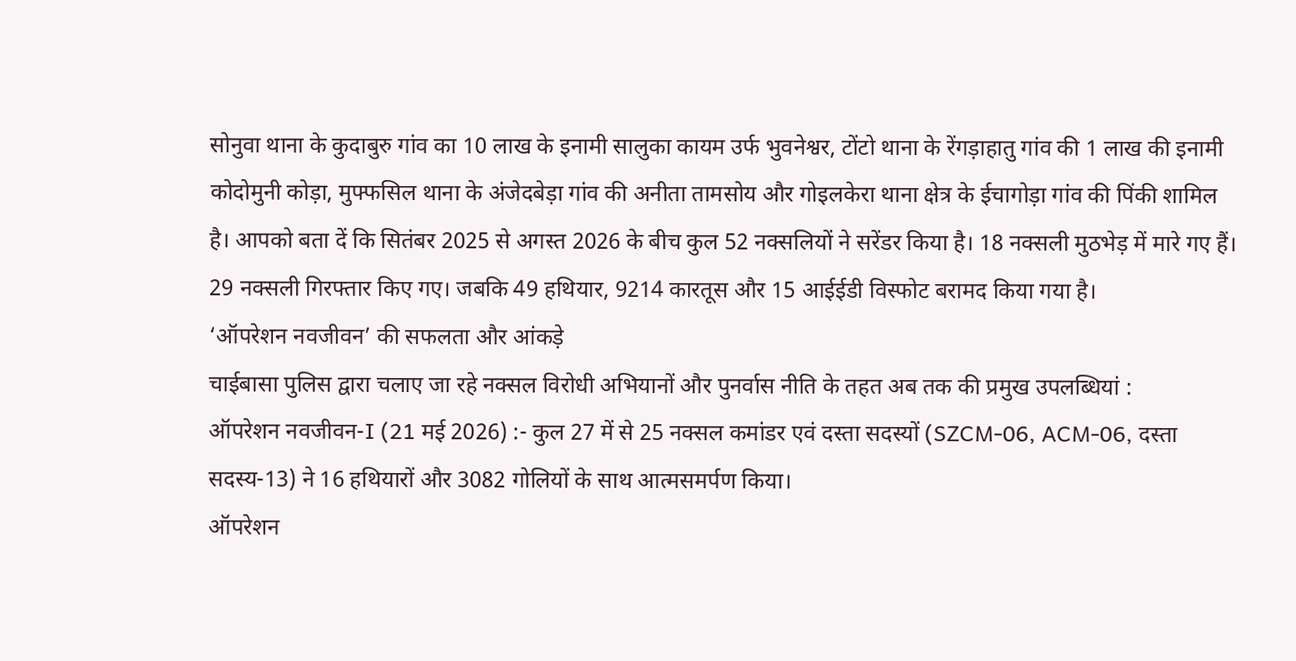सोनुवा थाना के कुदाबुरु गांव का 10 लाख के इनामी सालुका कायम उर्फ भुवनेश्वर, टोंटो थाना के रेंगड़ाहातु गांव की 1 लाख की इनामी कोदोमुनी कोड़ा, मुफ्फसिल थाना के अंजेदबेड़ा गांव की अनीता तामसोय और गोइलकेरा थाना क्षेत्र के ईचागोड़ा गांव की पिंकी शामिल है। आपको बता दें कि सितंबर 2025 से अगस्त 2026 के बीच कुल 52 नक्सलियों ने सरेंडर किया है। 18 नक्सली मुठभेड़ में मारे गए हैं। 29 नक्सली गिरफ्तार किए गए। जबकि 49 हथियार, 9214 कारतूस और 15 आईईडी विस्फोट बरामद किया गया है।
‘ऑपरेशन नवजीवन’ की सफलता और आंकड़े
चाईबासा पुलिस द्वारा चलाए जा रहे नक्सल विरोधी अभियानों और पुनर्वास नीति के तहत अब तक की प्रमुख उपलब्धियां :
ऑपरेशन नवजीवन-I (21 मई 2026) :- कुल 27 में से 25 नक्सल कमांडर एवं दस्ता सदस्यों (SZCM-06, ACM-06, दस्ता सदस्य-13) ने 16 हथियारों और 3082 गोलियों के साथ आत्मसमर्पण किया।
ऑपरेशन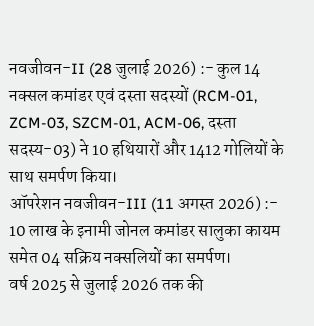नवजीवन-II (28 जुलाई 2026) :- कुल 14 नक्सल कमांडर एवं दस्ता सदस्यों (RCM-01, ZCM-03, SZCM-01, ACM-06, दस्ता सदस्य-03) ने 10 हथियारों और 1412 गोलियों के साथ समर्पण किया।
ऑपरेशन नवजीवन-III (11 अगस्त 2026) :- 10 लाख के इनामी जोनल कमांडर सालुका कायम समेत 04 सक्रिय नक्सलियों का समर्पण।
वर्ष 2025 से जुलाई 2026 तक की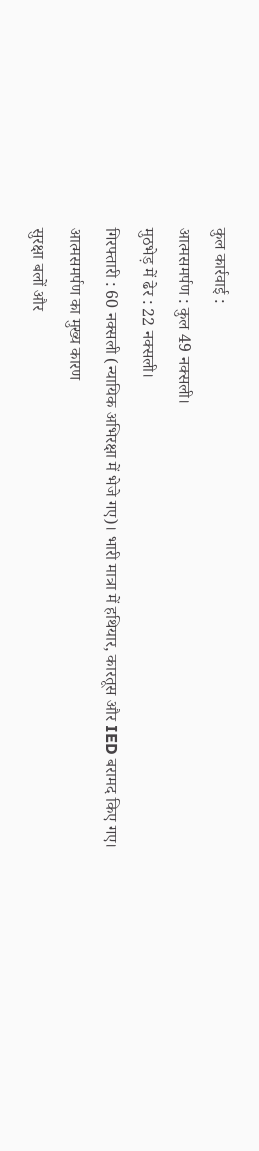कुल कार्रवाई :
आत्मसमर्पण : कुल 49 नक्सली।
मुठभेड़ में ढेर : 22 नक्सली।
गिरफ्तारी : 60 नक्सली (न्यायिक अभिरक्षा में भेजे गए)। भारी मात्रा में हथियार, कारतूस और IED बरामद किए गए।
आत्मसमर्पण का मुख्य कारण
सुरक्षा बलों और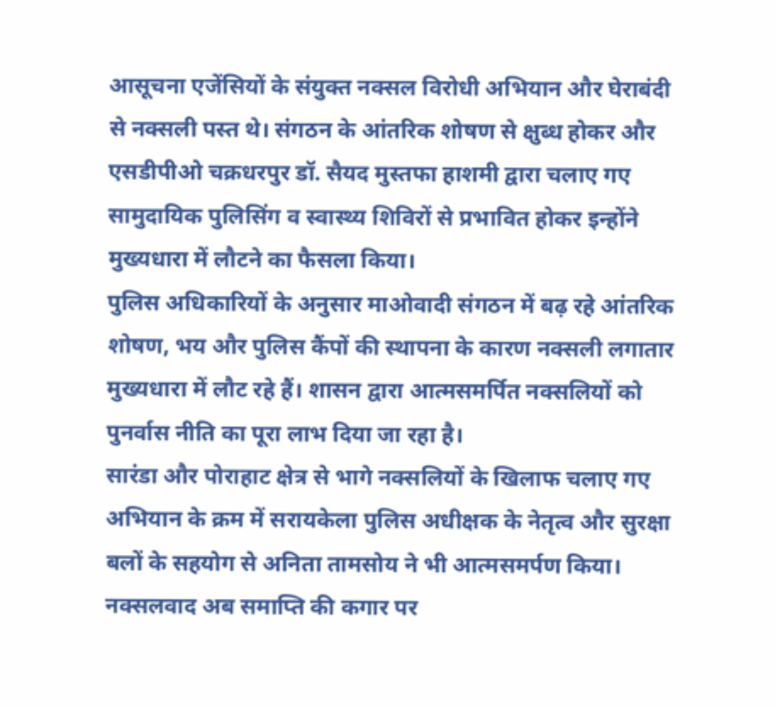आसूचना एजेंसियों के संयुक्त नक्सल विरोधी अभियान और घेराबंदी से नक्सली पस्त थे। संगठन के आंतरिक शोषण से क्षुब्ध होकर और एसडीपीओ चक्रधरपुर डॉ. सैयद मुस्तफा हाशमी द्वारा चलाए गए सामुदायिक पुलिसिंग व स्वास्थ्य शिविरों से प्रभावित होकर इन्होंने मुख्यधारा में लौटने का फैसला किया।
पुलिस अधिकारियों के अनुसार माओवादी संगठन में बढ़ रहे आंतरिक शोषण, भय और पुलिस कैंपों की स्थापना के कारण नक्सली लगातार मुख्यधारा में लौट रहे हैं। शासन द्वारा आत्मसमर्पित नक्सलियों को पुनर्वास नीति का पूरा लाभ दिया जा रहा है।
सारंडा और पोराहाट क्षेत्र से भागे नक्सलियों के खिलाफ चलाए गए अभियान के क्रम में सरायकेला पुलिस अधीक्षक के नेतृत्व और सुरक्षा बलों के सहयोग से अनिता तामसोय ने भी आत्मसमर्पण किया।
नक्सलवाद अब समाप्ति की कगार पर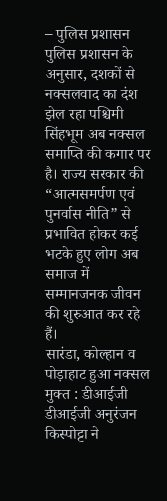– पुलिस प्रशासन
पुलिस प्रशासन के अनुसार, दशकों से नक्सलवाद का दंश झेल रहा पश्चिमी सिंहभूम अब नक्सल समाप्ति की कगार पर है। राज्य सरकार की “आत्मसमर्पण एवं पुनर्वास नीति” से प्रभावित होकर कई भटके हुए लोग अब समाज में सम्मानजनक जीवन की शुरुआत कर रहे हैं।
सारंडा, कोल्हान व पोड़ाहाट हुआ नक्सल मुक्त : डीआईजी
डीआईजी अनुरंजन किस्पोट्टा ने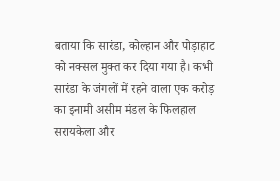बताया कि सारंडा, कोल्हान और पोड़ाहाट को नक्सल मुक्त कर दिया गया है। कभी सारंडा के जंगलों में रहने वाला एक करोड़ का इनामी असीम मंडल के फिलहाल सरायकेला और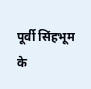पूर्वी सिंहभूम के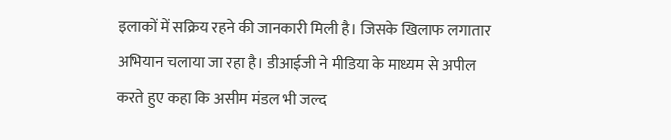इलाकों में सक्रिय रहने की जानकारी मिली है। जिसके खिलाफ लगातार अभियान चलाया जा रहा है। डीआईजी ने मीडिया के माध्यम से अपील करते हुए कहा कि असीम मंडल भी जल्द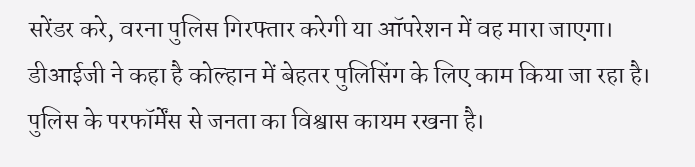सरेंडर करे, वरना पुलिस गिरफ्तार करेगी या ऑपरेशन में वह मारा जाएगा। डीआईजी ने कहा है कोल्हान में बेहतर पुलिसिंग के लिए काम किया जा रहा है। पुलिस के परफॉर्मेंस से जनता का विश्वास कायम रखना है।